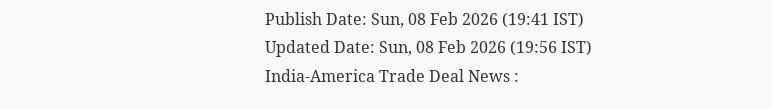Publish Date: Sun, 08 Feb 2026 (19:41 IST)
Updated Date: Sun, 08 Feb 2026 (19:56 IST)
India-America Trade Deal News :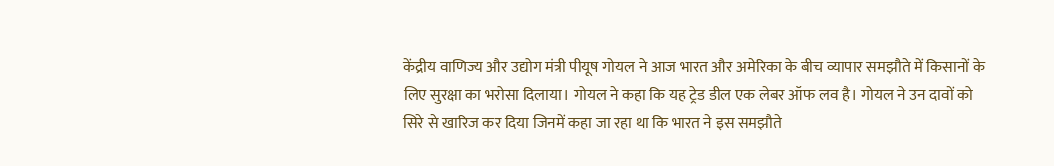केंद्रीय वाणिज्य और उद्योग मंत्री पीयूष गोयल ने आज भारत और अमेरिका के बीच व्यापार समझौते में किसानों के लिए सुरक्षा का भरोसा दिलाया। गोयल ने कहा कि यह ट्रेड डील एक लेबर ऑफ लव है। गोयल ने उन दावों को सिरे से खारिज कर दिया जिनमें कहा जा रहा था कि भारत ने इस समझौते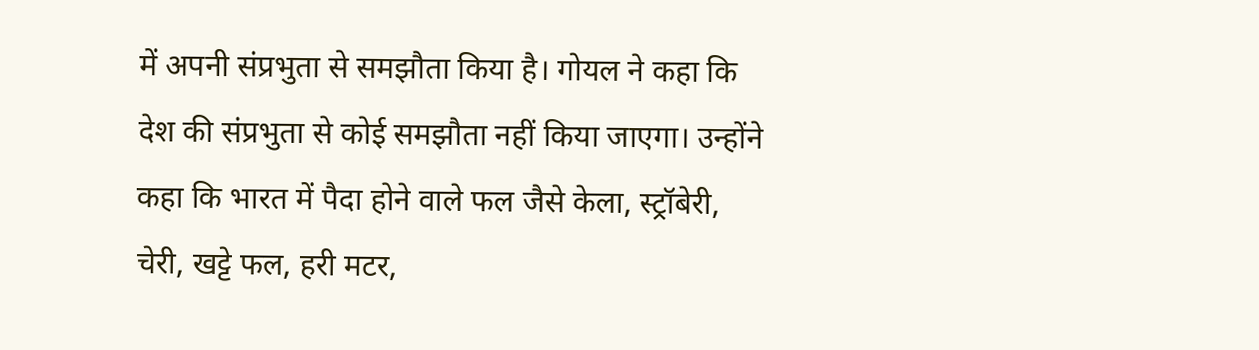में अपनी संप्रभुता से समझौता किया है। गोयल ने कहा कि देश की संप्रभुता से कोई समझौता नहीं किया जाएगा। उन्होंने कहा कि भारत में पैदा होने वाले फल जैसे केला, स्ट्रॉबेरी, चेरी, खट्टे फल, हरी मटर,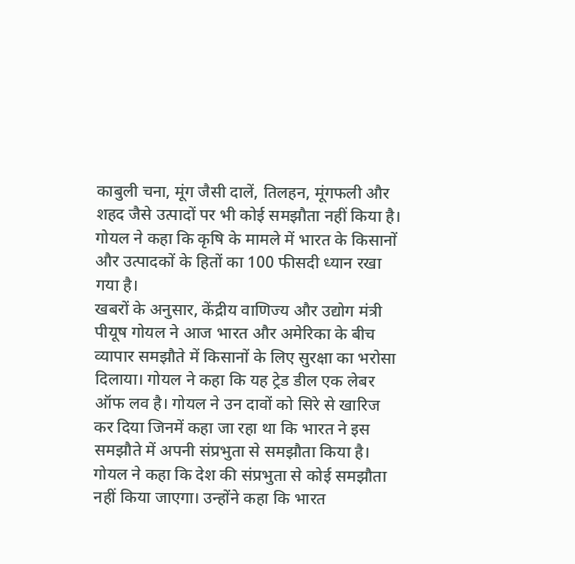काबुली चना, मूंग जैसी दालें, तिलहन, मूंगफली और शहद जैसे उत्पादों पर भी कोई समझौता नहीं किया है। गोयल ने कहा कि कृषि के मामले में भारत के किसानों और उत्पादकों के हितों का 100 फीसदी ध्यान रखा गया है।
खबरों के अनुसार, केंद्रीय वाणिज्य और उद्योग मंत्री पीयूष गोयल ने आज भारत और अमेरिका के बीच व्यापार समझौते में किसानों के लिए सुरक्षा का भरोसा दिलाया। गोयल ने कहा कि यह ट्रेड डील एक लेबर ऑफ लव है। गोयल ने उन दावों को सिरे से खारिज कर दिया जिनमें कहा जा रहा था कि भारत ने इस समझौते में अपनी संप्रभुता से समझौता किया है।
गोयल ने कहा कि देश की संप्रभुता से कोई समझौता नहीं किया जाएगा। उन्होंने कहा कि भारत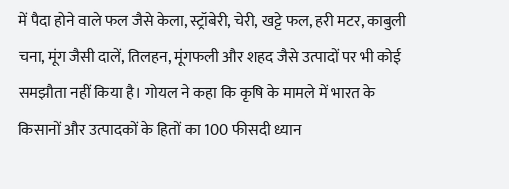में पैदा होने वाले फल जैसे केला, स्ट्रॉबेरी, चेरी, खट्टे फल, हरी मटर, काबुली चना, मूंग जैसी दालें, तिलहन, मूंगफली और शहद जैसे उत्पादों पर भी कोई समझौता नहीं किया है। गोयल ने कहा कि कृषि के मामले में भारत के किसानों और उत्पादकों के हितों का 100 फीसदी ध्यान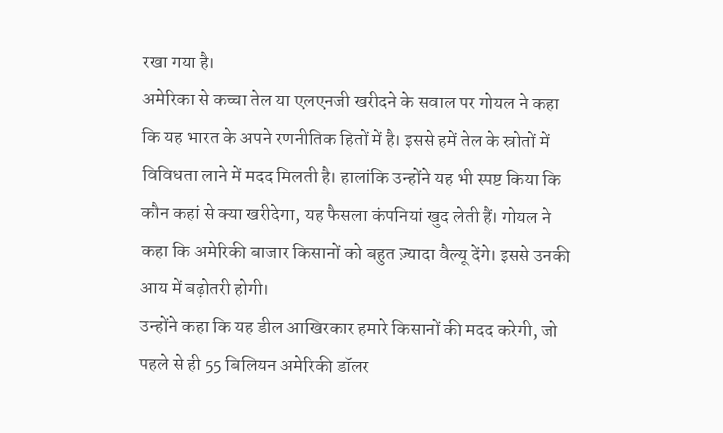रखा गया है।
अमेरिका से कच्चा तेल या एलएनजी खरीदने के सवाल पर गोयल ने कहा कि यह भारत के अपने रणनीतिक हितों में है। इससे हमें तेल के स्रोतों में विविधता लाने में मदद मिलती है। हालांकि उन्होंने यह भी स्पष्ट किया कि कौन कहां से क्या खरीदेगा, यह फैसला कंपनियां खुद लेती हैं। गोयल ने कहा कि अमेरिकी बाजार किसानों को बहुत ज़्यादा वैल्यू देंगे। इससे उनकी आय में बढ़ोतरी होगी।
उन्होंने कहा कि यह डील आखिरकार हमारे किसानों की मदद करेगी, जो पहले से ही 55 बिलियन अमेरिकी डॉलर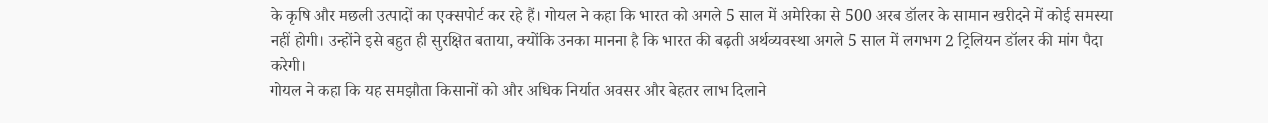के कृषि और मछली उत्पादों का एक्सपोर्ट कर रहे हैं। गोयल ने कहा कि भारत को अगले 5 साल में अमेरिका से 500 अरब डॉलर के सामान खरीदने में कोई समस्या नहीं होगी। उन्होंने इसे बहुत ही सुरक्षित बताया, क्योंकि उनका मानना है कि भारत की बढ़ती अर्थव्यवस्था अगले 5 साल में लगभग 2 ट्रिलियन डॉलर की मांग पैदा करेगी।
गोयल ने कहा कि यह समझौता किसानों को और अधिक निर्यात अवसर और बेहतर लाभ दिलाने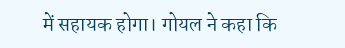में सहायक होगा। गोयल ने कहा कि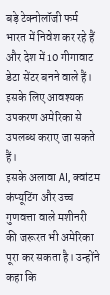बड़े टेक्नोलॉजी फर्म भारत में निवेश कर रहे हैं और देश में 10 गीगावाट डेटा सेंटर बनने वाले हैं। इसके लिए आवश्यक उपकरण अमेरिका से उपलब्ध कराए जा सकते हैं।
इसके अलावा AI, क्वांटम कंप्यूटिंग और उच्च गुणवत्ता वाले मशीनरी की जरूरत भी अमेरिका पूरा कर सकता है। उन्होंने कहा कि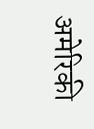अमेरिकी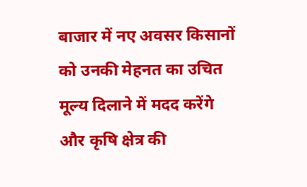बाजार में नए अवसर किसानों को उनकी मेहनत का उचित मूल्य दिलाने में मदद करेंगे और कृषि क्षेत्र की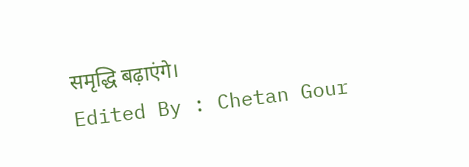समृद्धि बढ़ाएंगे।
Edited By : Chetan Gour